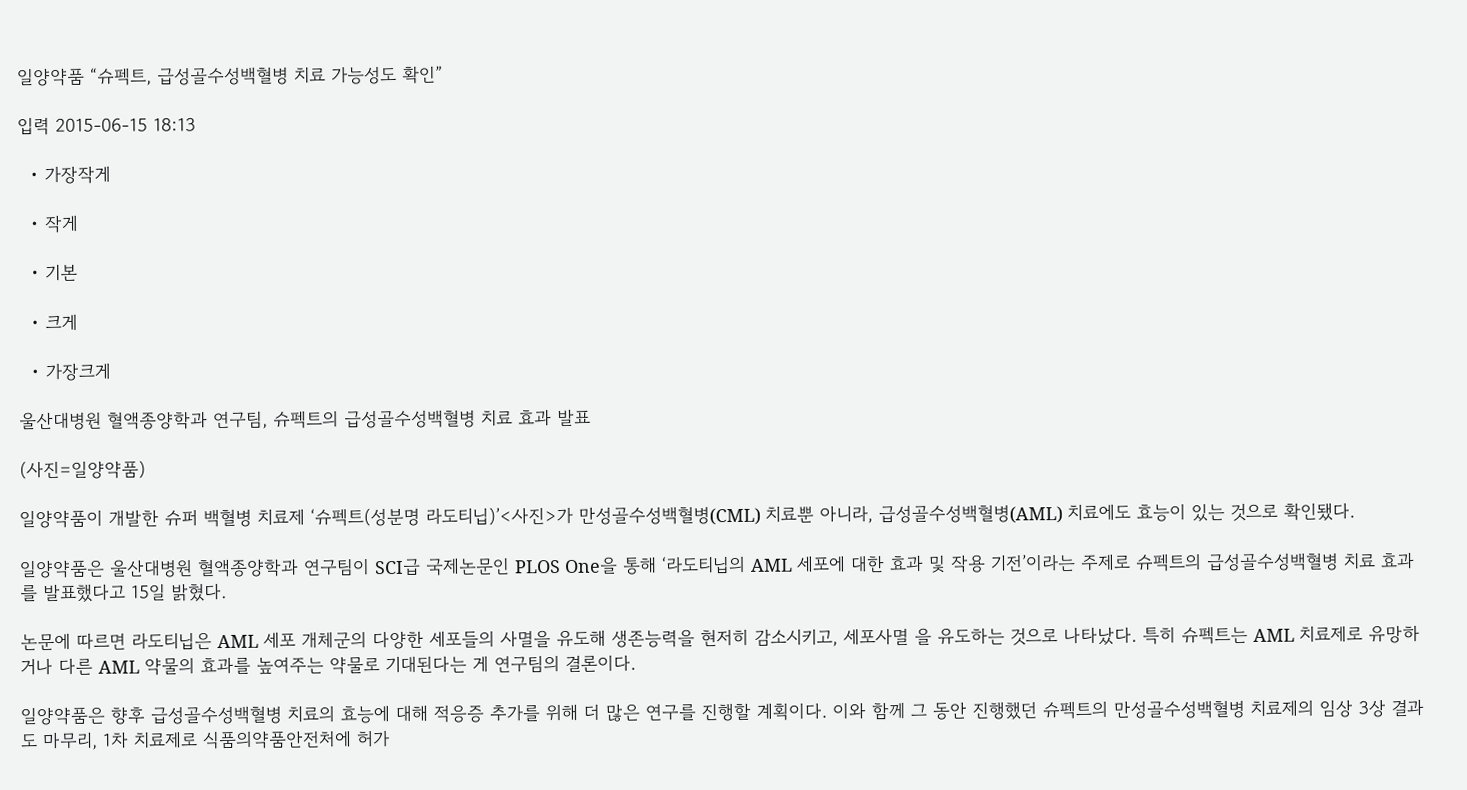일양약품 “슈펙트, 급성골수성백혈병 치료 가능성도 확인”

입력 2015-06-15 18:13

  • 가장작게

  • 작게

  • 기본

  • 크게

  • 가장크게

울산대병원 혈액종양학과 연구팀, 슈펙트의 급성골수성백혈병 치료 효과 발표

(사진=일양약품)

일양약품이 개발한 슈퍼 백혈병 치료제 ‘슈펙트(성분명 라도티닙)’<사진>가 만성골수성백혈병(CML) 치료뿐 아니라, 급성골수성백혈병(AML) 치료에도 효능이 있는 것으로 확인됐다.

일양약품은 울산대병원 혈액종양학과 연구팀이 SCI급 국제논문인 PLOS One을 통해 ‘라도티닙의 AML 세포에 대한 효과 및 작용 기전’이라는 주제로 슈펙트의 급성골수성백혈병 치료 효과를 발표했다고 15일 밝혔다.

논문에 따르면 라도티닙은 AML 세포 개체군의 다양한 세포들의 사멸을 유도해 생존능력을 현저히 감소시키고, 세포사멸 을 유도하는 것으로 나타났다. 특히 슈펙트는 AML 치료제로 유망하거나 다른 AML 약물의 효과를 높여주는 약물로 기대된다는 게 연구팀의 결론이다.

일양약품은 향후 급성골수성백혈병 치료의 효능에 대해 적응증 추가를 위해 더 많은 연구를 진행할 계획이다. 이와 함께 그 동안 진행했던 슈펙트의 만성골수성백혈병 치료제의 임상 3상 결과도 마무리, 1차 치료제로 식품의약품안전처에 허가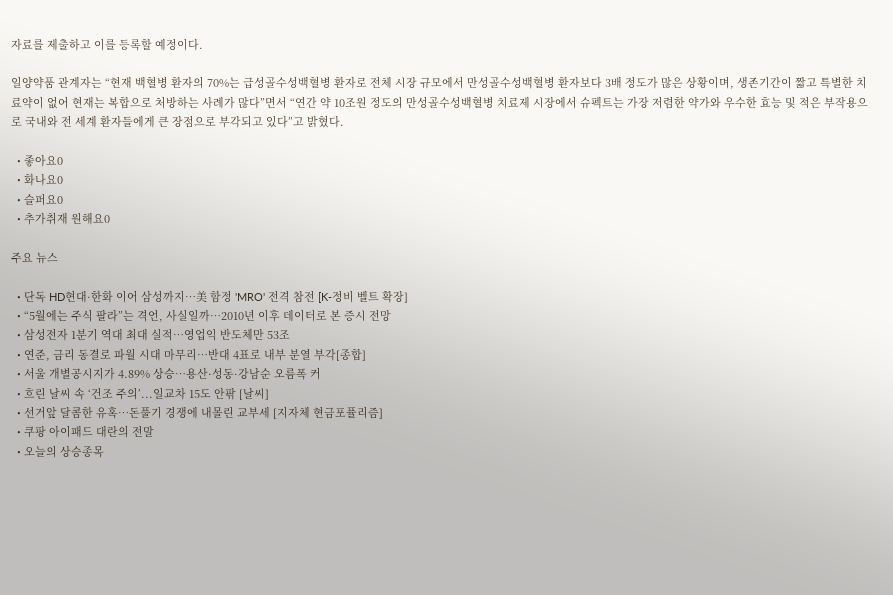자료를 제출하고 이를 등록할 예정이다.

일양약품 관계자는 “현재 백혈병 환자의 70%는 급성골수성백혈병 환자로 전체 시장 규모에서 만성골수성백혈병 환자보다 3배 정도가 많은 상황이며, 생존기간이 짧고 특별한 치료약이 없어 현재는 복합으로 처방하는 사례가 많다”면서 “연간 약 10조원 정도의 만성골수성백혈병 치료제 시장에서 슈펙트는 가장 저렴한 약가와 우수한 효능 및 적은 부작용으로 국내와 전 세계 환자들에게 큰 장점으로 부각되고 있다”고 밝혔다.

  • 좋아요0
  • 화나요0
  • 슬퍼요0
  • 추가취재 원해요0

주요 뉴스

  • 단독 HD현대·한화 이어 삼성까지⋯美 함정 'MRO' 전격 참전 [K-정비 벨트 확장]
  • “5월에는 주식 팔라”는 격언, 사실일까⋯2010년 이후 데이터로 본 증시 전망
  • 삼성전자 1분기 역대 최대 실적…영업익 반도체만 53조
  • 연준, 금리 동결로 파월 시대 마무리…반대 4표로 내부 분열 부각[종합]
  • 서울 개별공시지가 4.89% 상승⋯용산·성동·강남순 오름폭 커
  • 흐린 날씨 속 ‘건조 주의’...일교차 15도 안팎 [날씨]
  • 선거앞 달콤한 유혹…돈풀기 경쟁에 내몰린 교부세 [지자체 현금포퓰리즘]
  • 쿠팡 아이패드 대란의 전말
  • 오늘의 상승종목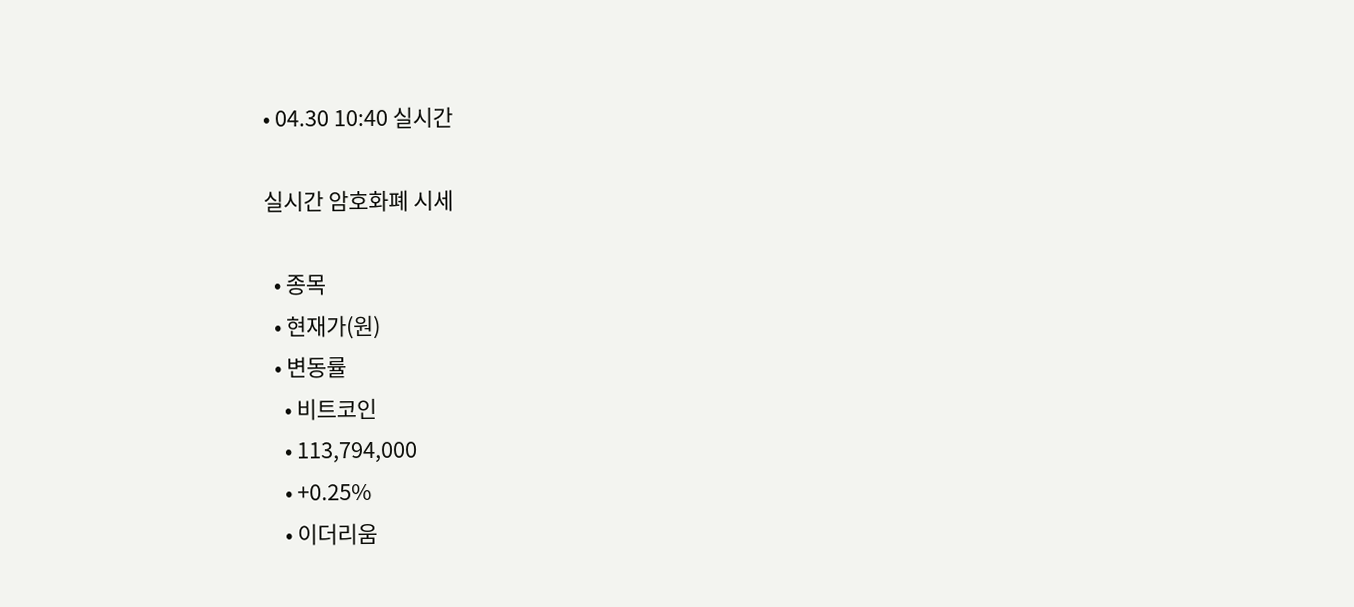• 04.30 10:40 실시간

실시간 암호화폐 시세

  • 종목
  • 현재가(원)
  • 변동률
    • 비트코인
    • 113,794,000
    • +0.25%
    • 이더리움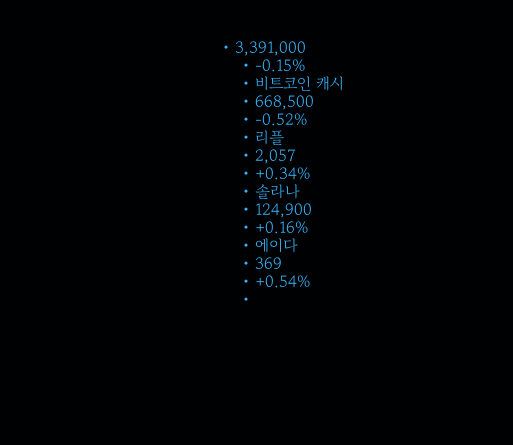• 3,391,000
    • -0.15%
    • 비트코인 캐시
    • 668,500
    • -0.52%
    • 리플
    • 2,057
    • +0.34%
    • 솔라나
    • 124,900
    • +0.16%
    • 에이다
    • 369
    • +0.54%
    •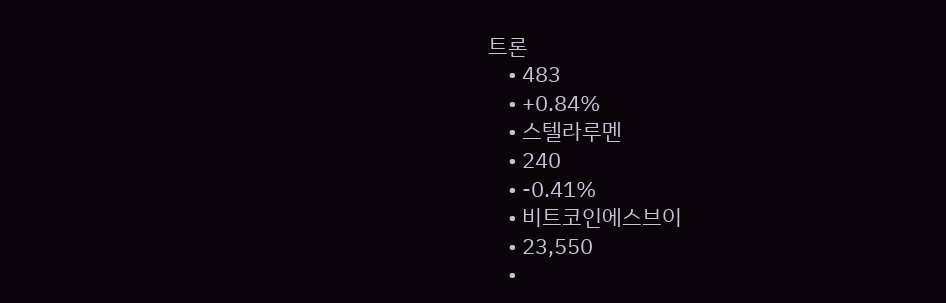트론
    • 483
    • +0.84%
    • 스텔라루멘
    • 240
    • -0.41%
    • 비트코인에스브이
    • 23,550
    •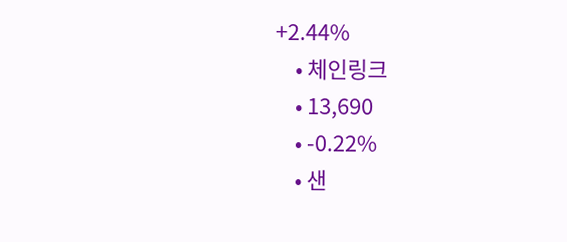+2.44%
    • 체인링크
    • 13,690
    • -0.22%
    • 샌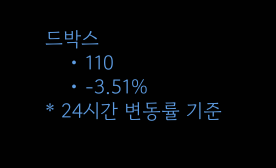드박스
    • 110
    • -3.51%
* 24시간 변동률 기준